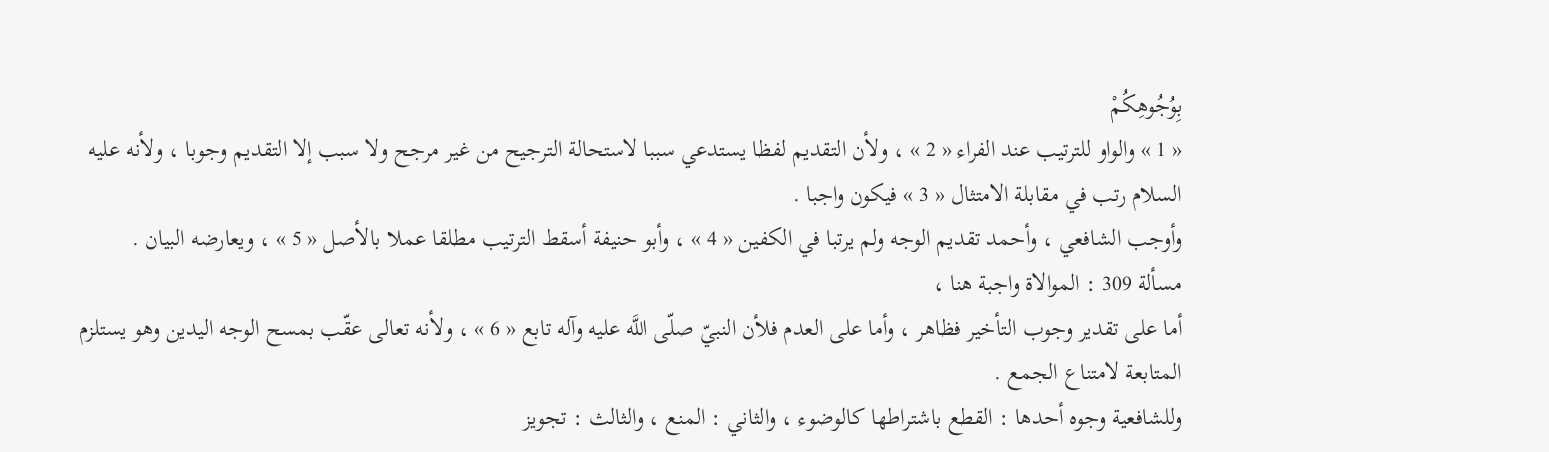بِوُجُوهِكُمْ
« 1 » والواو للترتيب عند الفراء « 2 » ، ولأن التقديم لفظا يستدعي سببا لاستحالة الترجيح من غير مرجح ولا سبب إلا التقديم وجوبا ، ولأنه عليه السلام رتب في مقابلة الامتثال « 3 » فيكون واجبا .
وأوجب الشافعي ، وأحمد تقديم الوجه ولم يرتبا في الكفين « 4 » ، وأبو حنيفة أسقط الترتيب مطلقا عملا بالأصل « 5 » ، ويعارضه البيان .
مسألة 309 : الموالاة واجبة هنا ،
أما على تقدير وجوب التأخير فظاهر ، وأما على العدم فلأن النبيّ صلّى اللَّه عليه وآله تابع « 6 » ، ولأنه تعالى عقّب بمسح الوجه اليدين وهو يستلزم المتابعة لامتناع الجمع .
وللشافعية وجوه أحدها : القطع باشتراطها كالوضوء ، والثاني : المنع ، والثالث : تجويز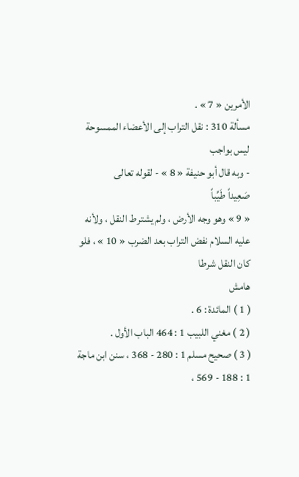الأمرين « 7 » .
مسألة 310 : نقل التراب إلى الأعضاء الممسوحة ليس بواجب
- وبه قال أبو حنيفة « 8 » - لقوله تعالى
صَعِيداً طَيِّباً
« 9 » وهو وجه الأرض ، ولم يشترط النقل ، ولأنه عليه السلام نفض التراب بعد الضرب « 10 » ، فلو كان النقل شرطا
هامش
( 1 ) المائدة : 6 .
( 2 ) مغني اللبيب 1 : 464 الباب الأول .
( 3 ) صحيح مسلم 1 : 280 - 368 ، سنن ابن ماجة 1 : 188 - 569 ،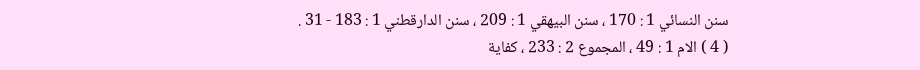سنن النسائي 1 : 170 ، سنن البيهقي 1 : 209 ، سنن الدارقطني 1 : 183 - 31 .
( 4 ) الام 1 : 49 ، المجموع 2 : 233 ، كفاية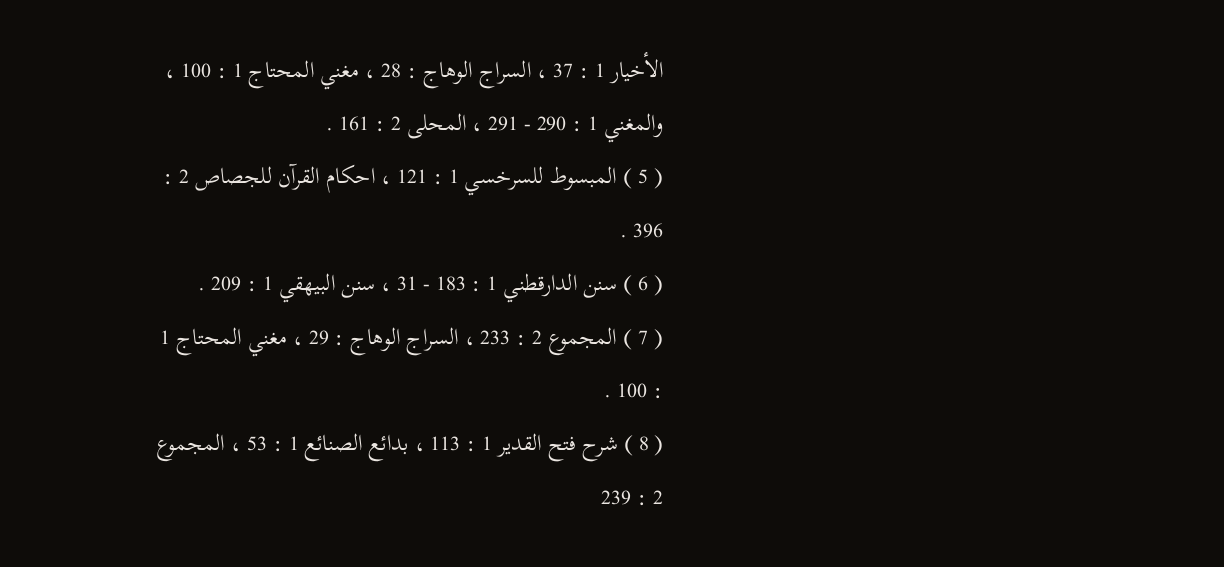الأخيار 1 : 37 ، السراج الوهاج : 28 ، مغني المحتاج 1 : 100 ، والمغني 1 : 290 - 291 ، المحلى 2 : 161 .
( 5 ) المبسوط للسرخسي 1 : 121 ، احكام القرآن للجصاص 2 : 396 .
( 6 ) سنن الدارقطني 1 : 183 - 31 ، سنن البيهقي 1 : 209 .
( 7 ) المجموع 2 : 233 ، السراج الوهاج : 29 ، مغني المحتاج 1 : 100 .
( 8 ) شرح فتح القدير 1 : 113 ، بدائع الصنائع 1 : 53 ، المجموع 2 : 239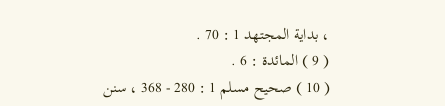، بداية المجتهد 1 : 70 .
( 9 ) المائدة : 6 .
( 10 ) صحيح مسلم 1 : 280 - 368 ، سنن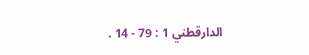الدارقطني 1 : 79 - 14 .